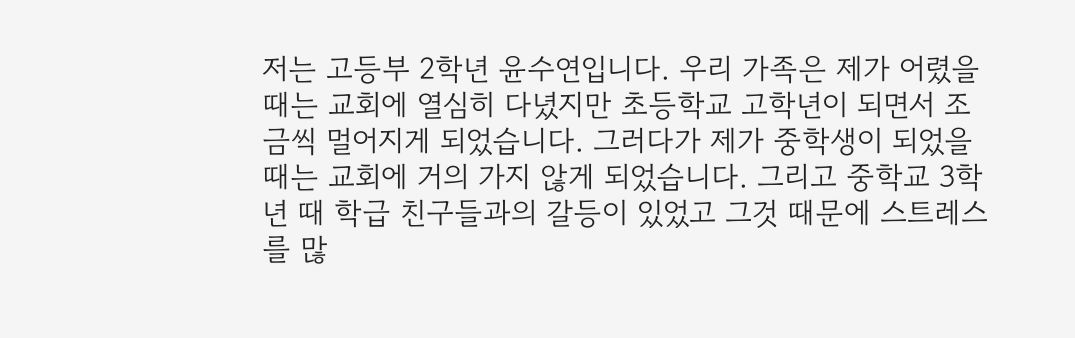저는 고등부 2학년 윤수연입니다. 우리 가족은 제가 어렸을 때는 교회에 열심히 다녔지만 초등학교 고학년이 되면서 조금씩 멀어지게 되었습니다. 그러다가 제가 중학생이 되었을 때는 교회에 거의 가지 않게 되었습니다. 그리고 중학교 3학년 때 학급 친구들과의 갈등이 있었고 그것 때문에 스트레스를 많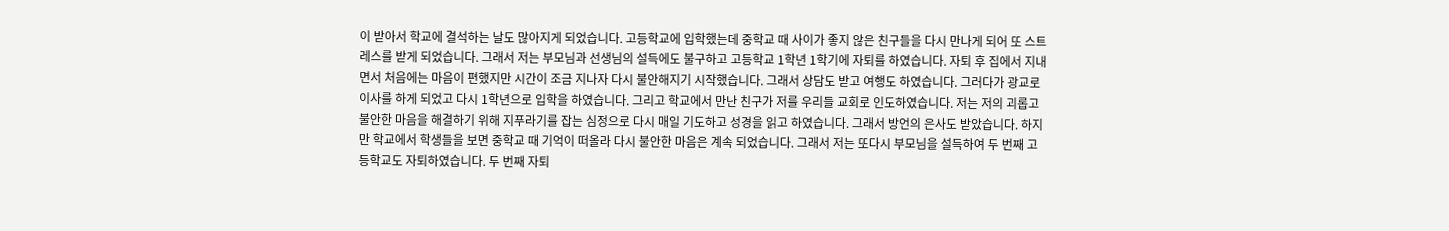이 받아서 학교에 결석하는 날도 많아지게 되었습니다. 고등학교에 입학했는데 중학교 때 사이가 좋지 않은 친구들을 다시 만나게 되어 또 스트레스를 받게 되었습니다. 그래서 저는 부모님과 선생님의 설득에도 불구하고 고등학교 1학년 1학기에 자퇴를 하였습니다. 자퇴 후 집에서 지내면서 처음에는 마음이 편했지만 시간이 조금 지나자 다시 불안해지기 시작했습니다. 그래서 상담도 받고 여행도 하였습니다. 그러다가 광교로 이사를 하게 되었고 다시 1학년으로 입학을 하였습니다. 그리고 학교에서 만난 친구가 저를 우리들 교회로 인도하였습니다. 저는 저의 괴롭고 불안한 마음을 해결하기 위해 지푸라기를 잡는 심정으로 다시 매일 기도하고 성경을 읽고 하였습니다. 그래서 방언의 은사도 받았습니다. 하지만 학교에서 학생들을 보면 중학교 때 기억이 떠올라 다시 불안한 마음은 계속 되었습니다. 그래서 저는 또다시 부모님을 설득하여 두 번째 고등학교도 자퇴하였습니다. 두 번째 자퇴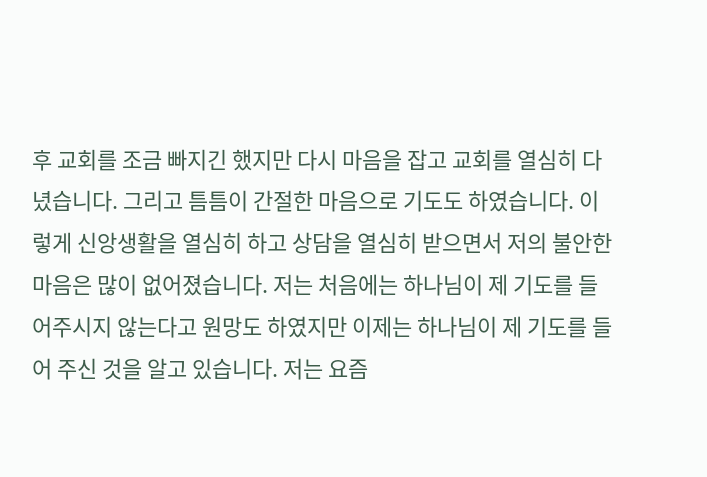후 교회를 조금 빠지긴 했지만 다시 마음을 잡고 교회를 열심히 다녔습니다. 그리고 틈틈이 간절한 마음으로 기도도 하였습니다. 이렇게 신앙생활을 열심히 하고 상담을 열심히 받으면서 저의 불안한 마음은 많이 없어졌습니다. 저는 처음에는 하나님이 제 기도를 들어주시지 않는다고 원망도 하였지만 이제는 하나님이 제 기도를 들어 주신 것을 알고 있습니다. 저는 요즘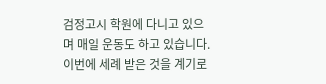검정고시 학원에 다니고 있으며 매일 운동도 하고 있습니다. 이번에 세례 받은 것을 계기로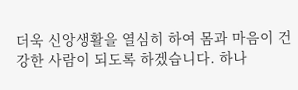더욱 신앙생활을 열심히 하여 몸과 마음이 건강한 사람이 되도록 하겠습니다. 하나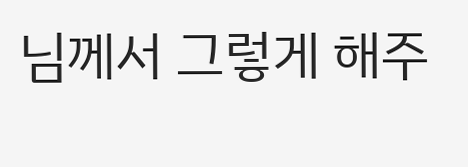님께서 그렇게 해주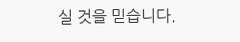실 것을 믿습니다.